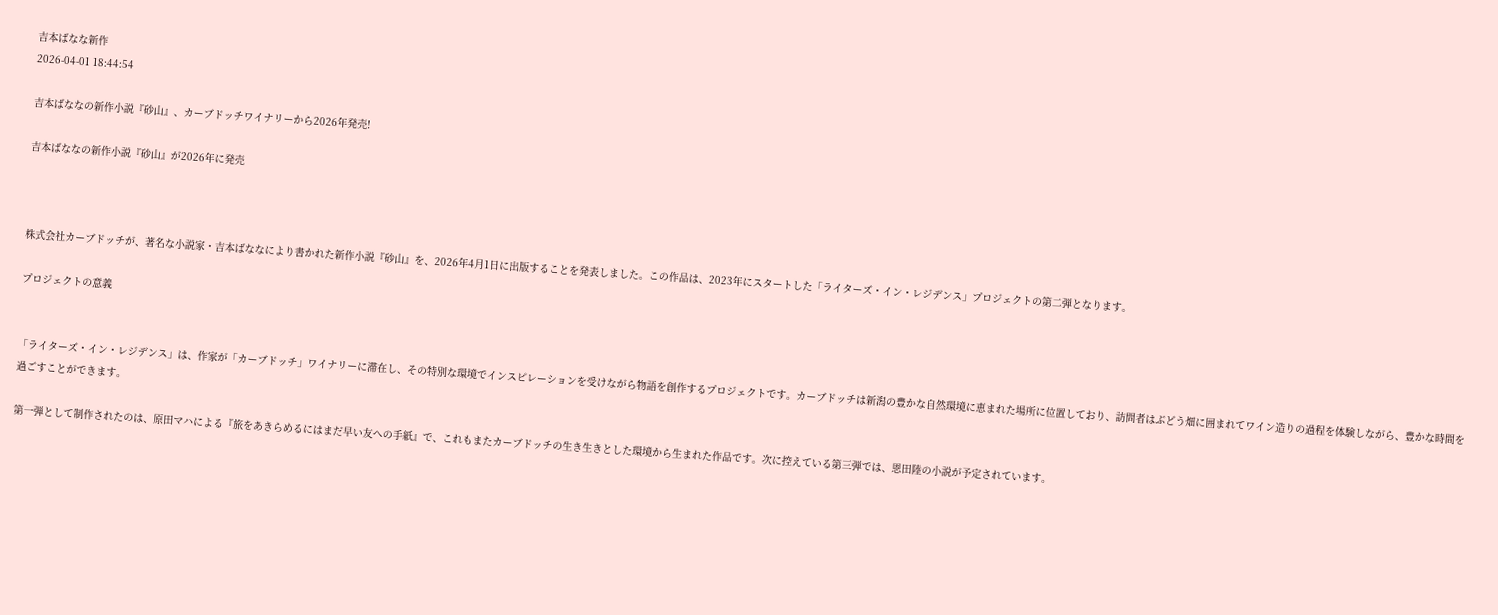吉本ばなな新作
2026-04-01 18:44:54

吉本ばななの新作小説『砂山』、カーブドッチワイナリーから2026年発売!

吉本ばななの新作小説『砂山』が2026年に発売



株式会社カーブドッチが、著名な小説家・吉本ばななにより書かれた新作小説『砂山』を、2026年4月1日に出版することを発表しました。この作品は、2023年にスタートした「ライターズ・イン・レジデンス」プロジェクトの第二弾となります。

プロジェクトの意義


「ライターズ・イン・レジデンス」は、作家が「カーブドッチ」ワイナリーに滞在し、その特別な環境でインスピレーションを受けながら物語を創作するプロジェクトです。カーブドッチは新潟の豊かな自然環境に恵まれた場所に位置しており、訪問者はぶどう畑に囲まれてワイン造りの過程を体験しながら、豊かな時間を過ごすことができます。

第一弾として制作されたのは、原田マハによる『旅をあきらめるにはまだ早い友への手紙』で、これもまたカーブドッチの生き生きとした環境から生まれた作品です。次に控えている第三弾では、恩田陸の小説が予定されています。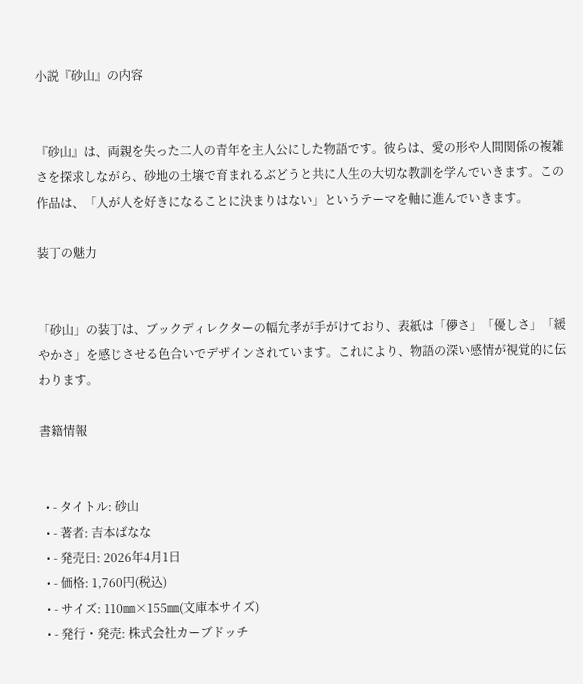小説『砂山』の内容


『砂山』は、両親を失った二人の青年を主人公にした物語です。彼らは、愛の形や人間関係の複雑さを探求しながら、砂地の土壌で育まれるぶどうと共に人生の大切な教訓を学んでいきます。この作品は、「人が人を好きになることに決まりはない」というテーマを軸に進んでいきます。

装丁の魅力


「砂山」の装丁は、ブックディレクターの幅允孝が手がけており、表紙は「儚さ」「優しさ」「緩やかさ」を感じさせる色合いでデザインされています。これにより、物語の深い感情が視覚的に伝わります。

書籍情報


  • - タイトル: 砂山
  • - 著者: 吉本ばなな
  • - 発売日: 2026年4月1日
  • - 価格: 1,760円(税込)
  • - サイズ: 110㎜×155㎜(文庫本サイズ)
  • - 発行・発売: 株式会社カーブドッチ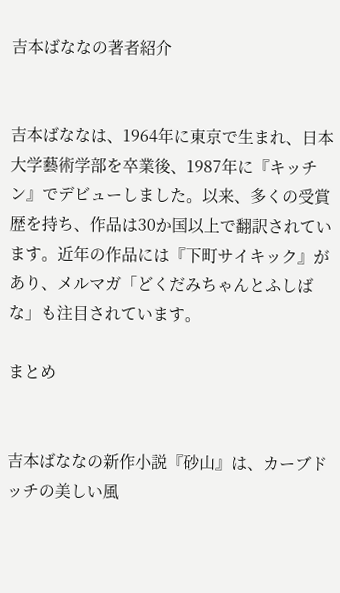吉本ばななの著者紹介


吉本ばななは、1964年に東京で生まれ、日本大学藝術学部を卒業後、1987年に『キッチン』でデビューしました。以来、多くの受賞歴を持ち、作品は30か国以上で翻訳されています。近年の作品には『下町サイキック』があり、メルマガ「どくだみちゃんとふしばな」も注目されています。

まとめ


吉本ばななの新作小説『砂山』は、カーブドッチの美しい風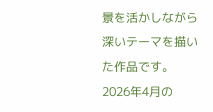景を活かしながら深いテーマを描いた作品です。2026年4月の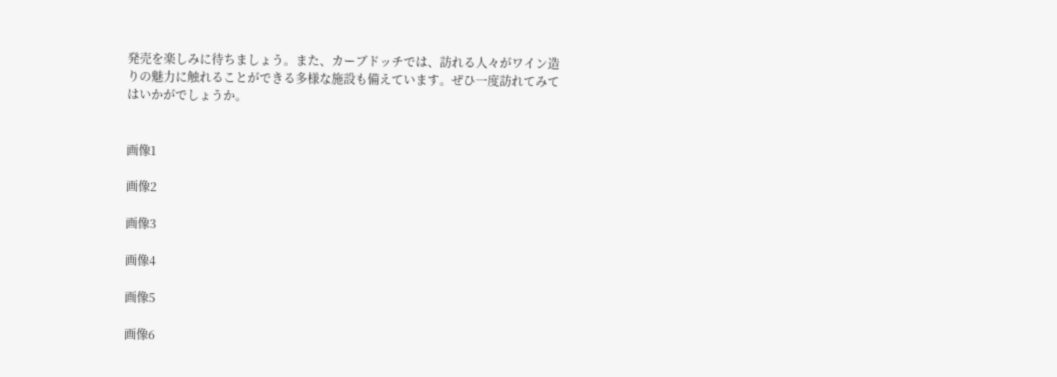発売を楽しみに待ちましょう。また、カーブドッチでは、訪れる人々がワイン造りの魅力に触れることができる多様な施設も備えています。ぜひ一度訪れてみてはいかがでしょうか。


画像1

画像2

画像3

画像4

画像5

画像6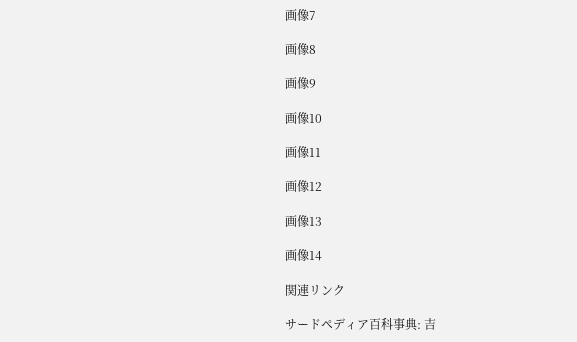画像7

画像8

画像9

画像10

画像11

画像12

画像13

画像14

関連リンク

サードペディア百科事典: 吉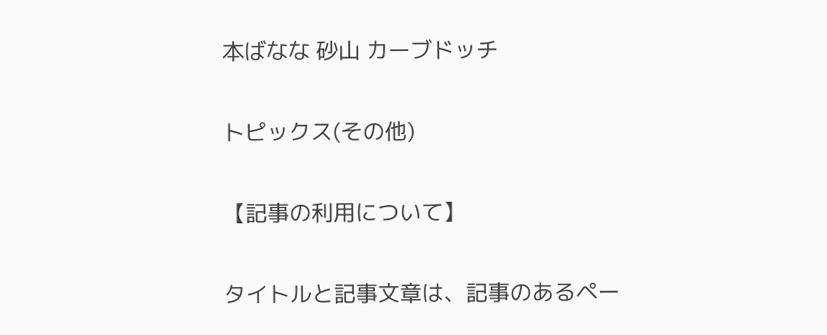本ばなな 砂山 カーブドッチ

トピックス(その他)

【記事の利用について】

タイトルと記事文章は、記事のあるペー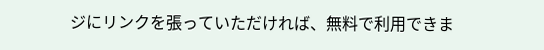ジにリンクを張っていただければ、無料で利用できま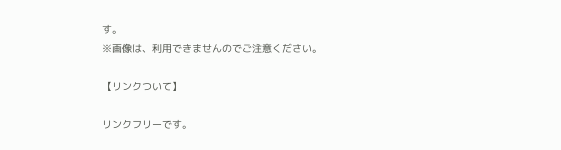す。
※画像は、利用できませんのでご注意ください。

【リンクついて】

リンクフリーです。